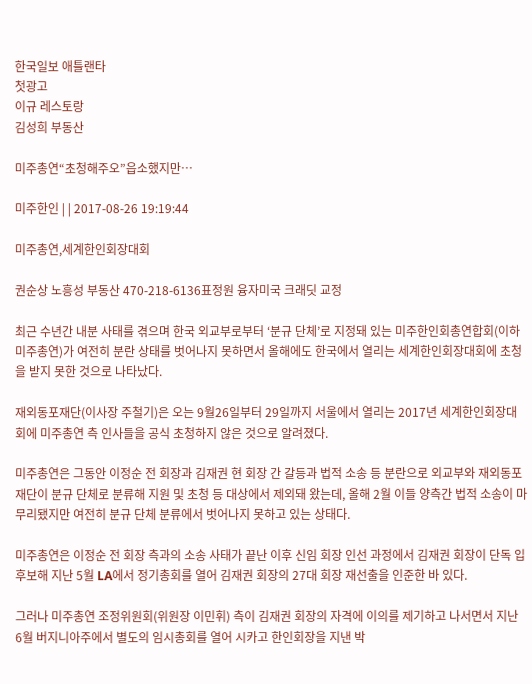한국일보 애틀랜타
첫광고
이규 레스토랑
김성희 부동산

미주총연“초청해주오”읍소했지만…

미주한인 | | 2017-08-26 19:19:44

미주총연,세계한인회장대회

권순상 노흥성 부동산 470-218-6136표정원 융자미국 크래딧 교정

최근 수년간 내분 사태를 겪으며 한국 외교부로부터 ‘분규 단체’로 지정돼 있는 미주한인회총연합회(이하 미주총연)가 여전히 분란 상태를 벗어나지 못하면서 올해에도 한국에서 열리는 세계한인회장대회에 초청을 받지 못한 것으로 나타났다.

재외동포재단(이사장 주철기)은 오는 9월26일부터 29일까지 서울에서 열리는 2017년 세계한인회장대회에 미주총연 측 인사들을 공식 초청하지 않은 것으로 알려졌다.

미주총연은 그동안 이정순 전 회장과 김재권 현 회장 간 갈등과 법적 소송 등 분란으로 외교부와 재외동포재단이 분규 단체로 분류해 지원 및 초청 등 대상에서 제외돼 왔는데, 올해 2월 이들 양측간 법적 소송이 마무리됐지만 여전히 분규 단체 분류에서 벗어나지 못하고 있는 상태다.

미주총연은 이정순 전 회장 측과의 소송 사태가 끝난 이후 신임 회장 인선 과정에서 김재권 회장이 단독 입후보해 지난 5월 LA에서 정기총회를 열어 김재권 회장의 27대 회장 재선출을 인준한 바 있다.

그러나 미주총연 조정위원회(위원장 이민휘) 측이 김재권 회장의 자격에 이의를 제기하고 나서면서 지난 6월 버지니아주에서 별도의 임시총회를 열어 시카고 한인회장을 지낸 박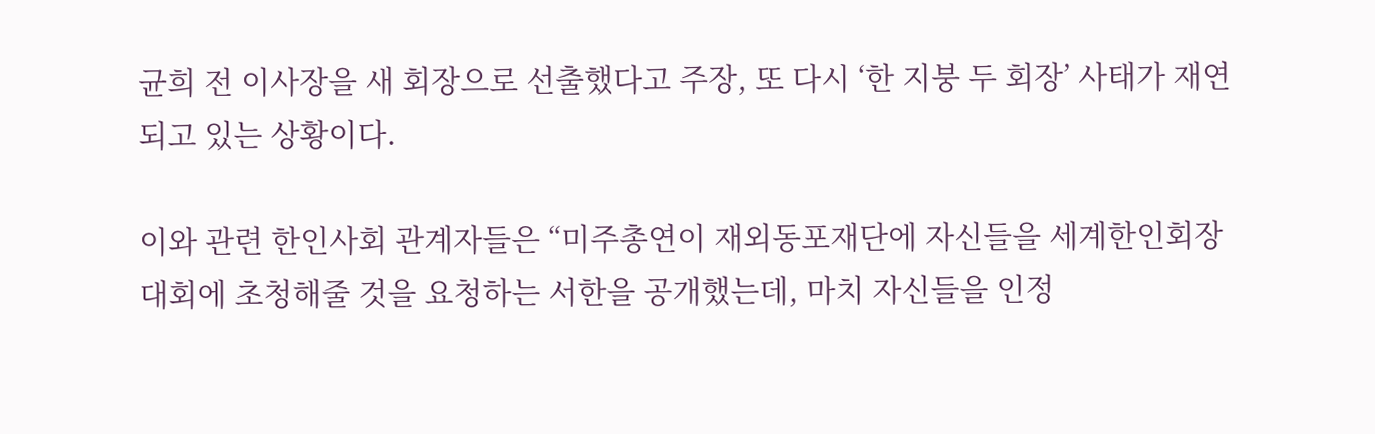균희 전 이사장을 새 회장으로 선출했다고 주장, 또 다시 ‘한 지붕 두 회장’ 사태가 재연되고 있는 상황이다.

이와 관련 한인사회 관계자들은 “미주총연이 재외동포재단에 자신들을 세계한인회장대회에 초청해줄 것을 요청하는 서한을 공개했는데, 마치 자신들을 인정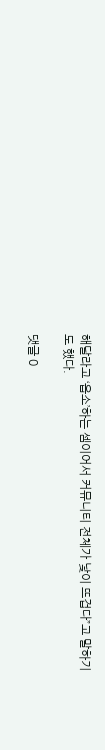해달라고 ‘읍소’하는 셈이어서 커뮤니티 전체가 낯이 뜨겁다”고 말하기도 했다.

댓글 0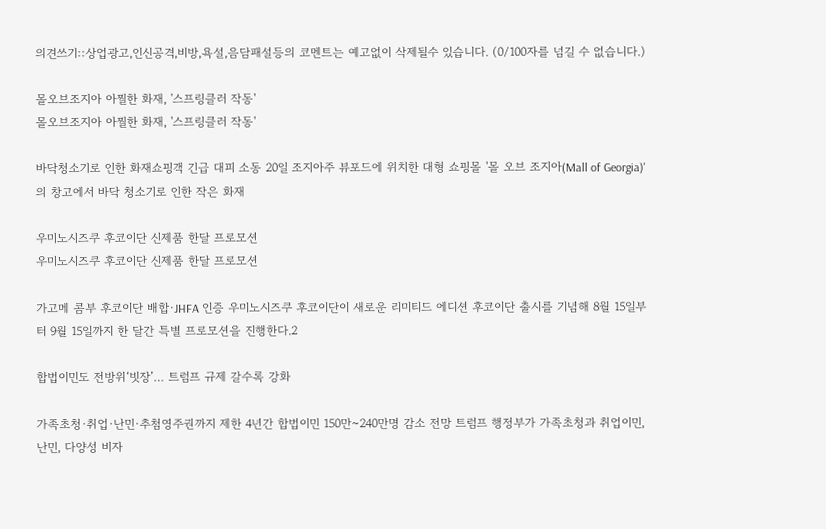의견쓰기::상업광고,인신공격,비방,욕설,음담패설등의 코멘트는 예고없이 삭제될수 있습니다. (0/100자를 넘길 수 없습니다.)

몰오브조지아 아찔한 화재, '스프링클러 작동'
몰오브조지아 아찔한 화재, '스프링클러 작동'

바닥청소기로 인한 화재쇼핑객 긴급 대피 소동 20일 조지아주 뷰포드에 위치한 대형 쇼핑몰 '몰 오브 조지아(Mall of Georgia)'의 창고에서 바닥 청소기로 인한 작은 화재

우미노시즈쿠 후코이단 신제품 한달 프로모션
우미노시즈쿠 후코이단 신제품 한달 프로모션

가고메 콤부 후코이단 배합·JHFA 인증 우미노시즈쿠 후코이단이 새로운 리미티드 에디션 후코이단 출시를 기념해 8월 15일부터 9월 15일까지 한 달간 특별 프로모션을 진행한다.2

합법이민도 전방위‘빗장’… 트럼프 규제 갈수록 강화

가족초청·취업·난민·추첨영주권까지 제한 4년간 합법이민 150만~240만명 감소 전망 트럼프 행정부가 가족초청과 취업이민, 난민, 다양성 비자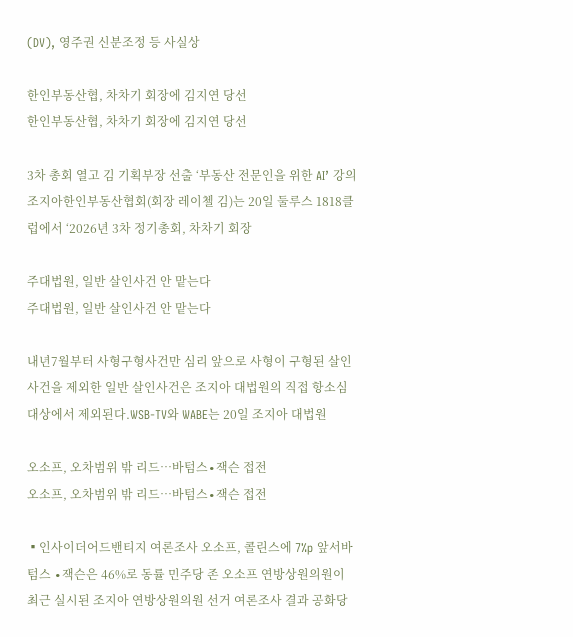(DV), 영주권 신분조정 등 사실상

한인부동산협, 차차기 회장에 김지연 당선
한인부동산협, 차차기 회장에 김지연 당선

3차 총회 열고 김 기획부장 선출 ‘부동산 전문인을 위한 AI’ 강의 조지아한인부동산협회(회장 레이첼 김)는 20일 둘루스 1818클럽에서 ‘2026년 3차 정기총회, 차차기 회장

주대법원, 일반 살인사건 안 맡는다
주대법원, 일반 살인사건 안 맡는다

내년7월부터 사형구형사건만 심리 앞으로 사형이 구형된 살인사건을 제외한 일반 살인사건은 조지아 대법원의 직접 항소심 대상에서 제외된다.WSB-TV와 WABE는 20일 조지아 대법원

오소프, 오차범위 밖 리드…바텀스∙잭슨 접전
오소프, 오차범위 밖 리드…바텀스∙잭슨 접전

▪인사이더어드밴티지 여론조사 오소프, 콜린스에 7%p 앞서바텀스 ∙잭슨은 46%로 동률 민주당 존 오소프 연방상원의원이 최근 실시된 조지아 연방상원의원 선거 여론조사 결과 공화당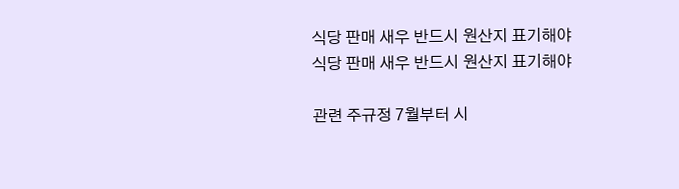식당 판매 새우 반드시 원산지 표기해야
식당 판매 새우 반드시 원산지 표기해야

관련 주규정 7월부터 시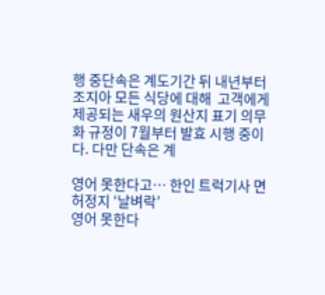행 중단속은 계도기간 뒤 내년부터 조지아 모든 식당에 대해  고객에게 제공되는 새우의 원산지 표기 의무화 규정이 7월부터 발효 시행 중이다. 다만 단속은 계

영어 못한다고… 한인 트럭기사 면허정지 ‘날벼락’
영어 못한다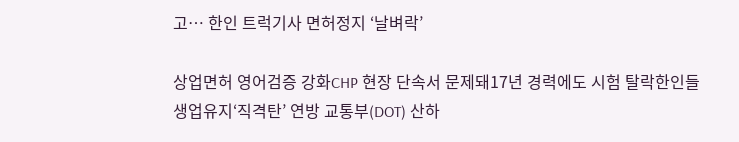고… 한인 트럭기사 면허정지 ‘날벼락’

상업면허 영어검증 강화CHP 현장 단속서 문제돼17년 경력에도 시험 탈락한인들 생업유지‘직격탄’ 연방 교통부(DOT) 산하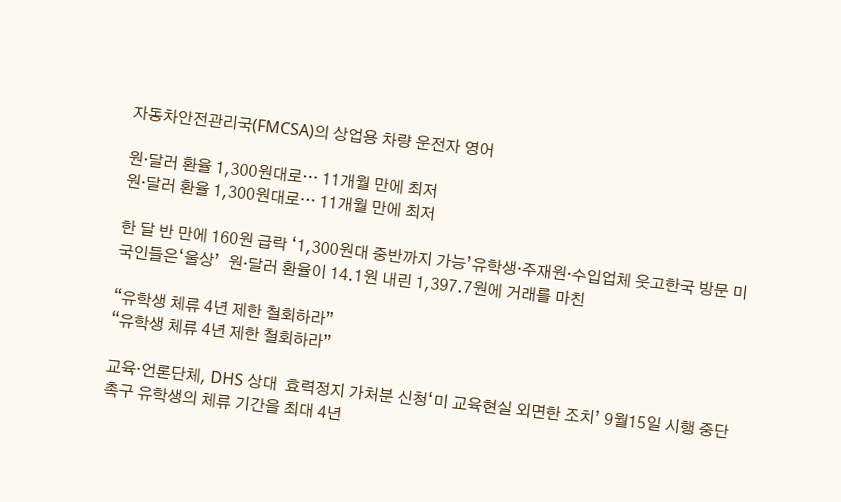자동차안전관리국(FMCSA)의 상업용 차량 운전자 영어

원·달러 환율 1,300원대로… 11개월 만에 최저
원·달러 환율 1,300원대로… 11개월 만에 최저

한 달 반 만에 160원 급락 ‘1,300원대 중반까지 가능’유학생·주재원·수입업체 웃고한국 방문 미국인들은‘울상’  원·달러 환율이 14.1원 내린 1,397.7원에 거래를 마친

“유학생 체류 4년 제한 철회하라”
“유학생 체류 4년 제한 철회하라”

교육·언론단체, DHS 상대  효력정지 가처분 신청‘미 교육현실 외면한 조치’ 9월15일 시행 중단 촉구 유학생의 체류 기간을 최대 4년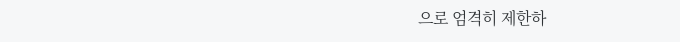으로 엄격히 제한하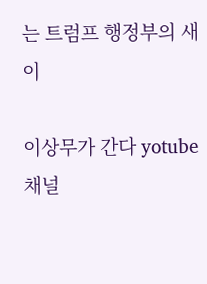는 트럼프 행정부의 새 이

이상무가 간다 yotube 채널